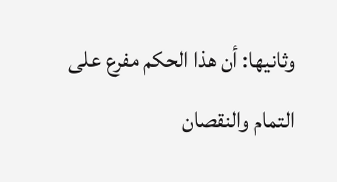وثانيها: أن هذا الحكم مفرع على التمام والنقصان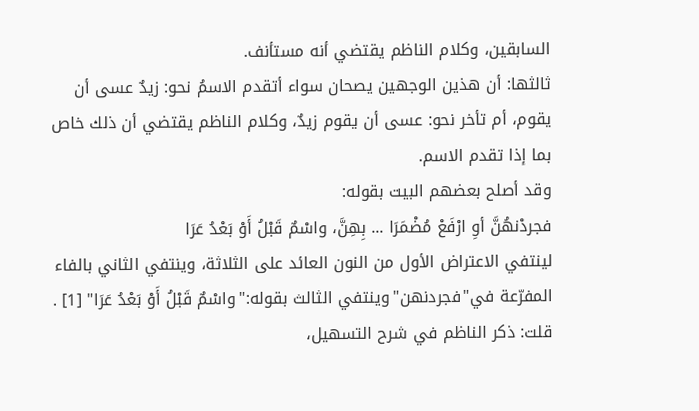السابقين، وكلام الناظم يقتضي أنه مستأنف.
ثالثها: أن هذين الوجهين يصحان سواء أتقدم الاسمُ نحو: زيدٌ عسى أن يقوم، أم تأخر نحو: عسى أن يقوم زيدٌ، وكلام الناظم يقتضي أن ذلك خاص بما إذا تقدم الاسم.
وقد أصلح بعضهم البيت بقوله:
فجردْنهُنَّ أوِ ارْفَعْ مُضْمَرَا ... بِهِنَّ، واسْمٌ قَبْلُ أَوْ بَعْدُ عَرَا
لينتفي الاعتراض الأول من النون العائد على الثلاثة، وينتفي الثاني بالفاء المفرّعة في"فجردنهن"وينتفي الثالث بقوله:"واسْمٌ قَبْلُ أَوْ بَعْدُ عَرَا" [1] .
قلت: ذكر الناظم في شرح التسهيل،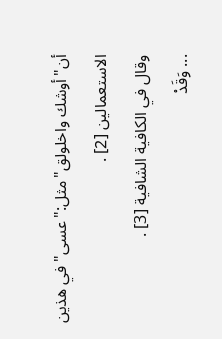أن"أوشك واخلولق"مثل:"عسى"في هذين الاستعمالين [2] .
وقال في الكافية الشافية [3] .
... وَقَدْ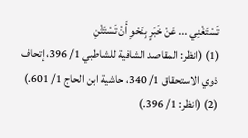تَسْتَغْنِي ... عَنْ خَبَرٍ بِنَحْوِ أَنْ تَسْتَثْنِ
(1) (انظر: المقاصد الشافية للشاطبي 1/ 396، إتحاف ذوي الاستحقاق 1/ 340، حاشية ابن الحاج 1/ 601.)
(2) (انظر: 1/ 396.)